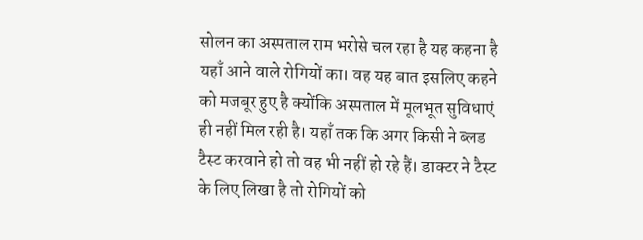सोलन का अस्पताल राम भरोसे चल रहा है यह कहना है यहाँ आने वाले रोगियों का। वह यह बात इसलिए कहने को मजबूर हुए है क्योंकि अस्पताल में मूलभूत सुविधाएं ही नहीं मिल रही है। यहाँ तक कि अगर किसी ने ब्लड टैस्ट करवाने हो तो वह भी नहीं हो रहे हैं। डाक्टर ने टैस्ट के लिए लिखा है तो रोगियों को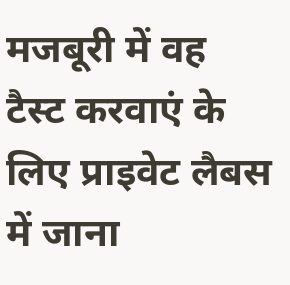मजबूरी में वह टैस्ट करवाएं के लिए प्राइवेट लैबस में जाना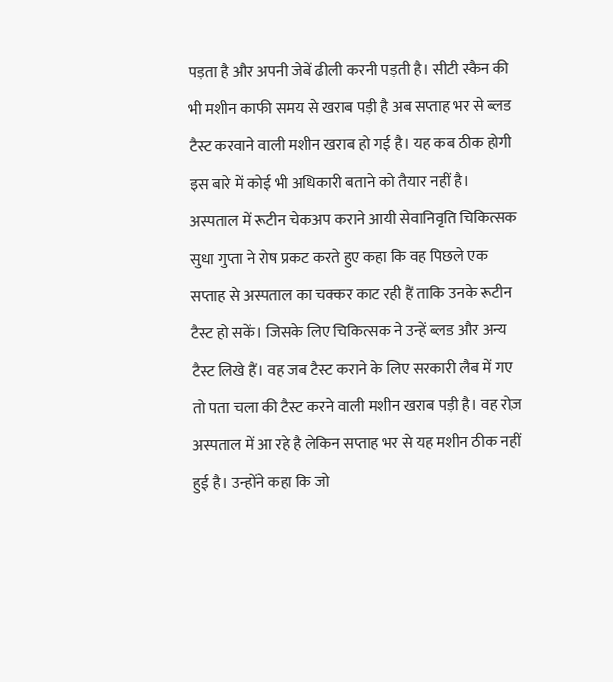पड़ता है और अपनी जेबें ढीली करनी पड़ती है। सीटी स्कैन की भी मशीन काफी समय से खराब पड़ी है अब सप्ताह भर से ब्लड टैस्ट करवाने वाली मशीन खराब हो गई है। यह कब ठीक होगी इस बारे में कोई भी अधिकारी बताने को तैयार नहीं है।
अस्पताल में रूटीन चेकअप कराने आयी सेवानिवृति चिकित्सक सुधा गुप्ता ने रोष प्रकट करते हुए कहा कि वह पिछले एक सप्ताह से अस्पताल का चक्कर काट रही हैं ताकि उनके रूटीन टैस्ट हो सकें। जिसके लिए चिकित्सक ने उन्हें ब्लड और अन्य टैस्ट लिखे हैं। वह जब टैस्ट कराने के लिए सरकारी लैब में गए तो पता चला की टैस्ट करने वाली मशीन खराब पड़ी है। वह रोज़ अस्पताल में आ रहे है लेकिन सप्ताह भर से यह मशीन ठीक नहीं हुई है। उन्होंने कहा कि जो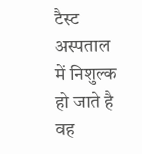टैस्ट अस्पताल में निशुल्क हो जाते है वह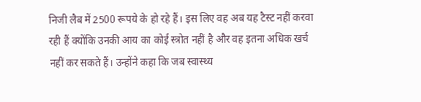निजी लैब में 2500 रूपये के हो रहे हैं। इस लिए वह अब यह टैस्ट नहीं करवा रही हैं क्योंकि उनकी आय का कोई स्त्रोत नहीं है और वह इतना अधिक खर्च नहीं कर सकते हैं। उन्होंने कहा कि जब स्वास्थ्य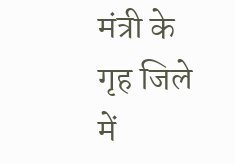मंत्री के गृह जिले में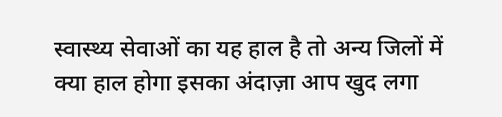स्वास्थ्य सेवाओं का यह हाल है तो अन्य जिलों में क्या हाल होगा इसका अंदाज़ा आप खुद लगा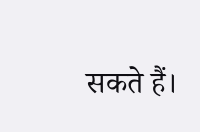सकते हैं।